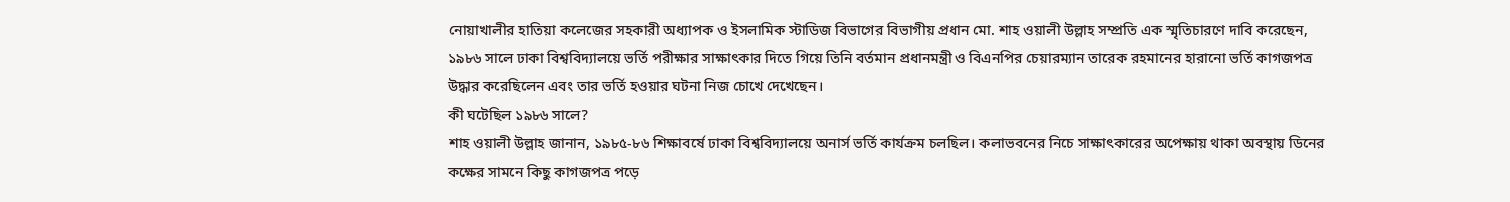নোয়াখালীর হাতিয়া কলেজের সহকারী অধ্যাপক ও ইসলামিক স্টাডিজ বিভাগের বিভাগীয় প্রধান মো. শাহ ওয়ালী উল্লাহ সম্প্রতি এক স্মৃতিচারণে দাবি করেছেন, ১৯৮৬ সালে ঢাকা বিশ্ববিদ্যালয়ে ভর্তি পরীক্ষার সাক্ষাৎকার দিতে গিয়ে তিনি বর্তমান প্রধানমন্ত্রী ও বিএনপির চেয়ারম্যান তারেক রহমানের হারানো ভর্তি কাগজপত্র উদ্ধার করেছিলেন এবং তার ভর্তি হওয়ার ঘটনা নিজ চোখে দেখেছেন।
কী ঘটেছিল ১৯৮৬ সালে?
শাহ ওয়ালী উল্লাহ জানান, ১৯৮৫-৮৬ শিক্ষাবর্ষে ঢাকা বিশ্ববিদ্যালয়ে অনার্স ভর্তি কার্যক্রম চলছিল। কলাভবনের নিচে সাক্ষাৎকারের অপেক্ষায় থাকা অবস্থায় ডিনের কক্ষের সামনে কিছু কাগজপত্র পড়ে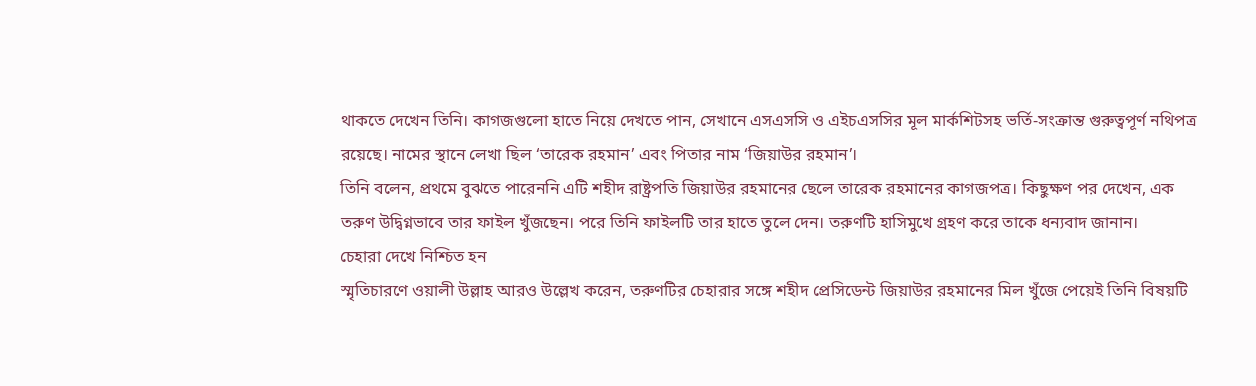থাকতে দেখেন তিনি। কাগজগুলো হাতে নিয়ে দেখতে পান, সেখানে এসএসসি ও এইচএসসির মূল মার্কশিটসহ ভর্তি-সংক্রান্ত গুরুত্বপূর্ণ নথিপত্র রয়েছে। নামের স্থানে লেখা ছিল ‘তারেক রহমান’ এবং পিতার নাম ‘জিয়াউর রহমান’।
তিনি বলেন, প্রথমে বুঝতে পারেননি এটি শহীদ রাষ্ট্রপতি জিয়াউর রহমানের ছেলে তারেক রহমানের কাগজপত্র। কিছুক্ষণ পর দেখেন, এক তরুণ উদ্বিগ্নভাবে তার ফাইল খুঁজছেন। পরে তিনি ফাইলটি তার হাতে তুলে দেন। তরুণটি হাসিমুখে গ্রহণ করে তাকে ধন্যবাদ জানান।
চেহারা দেখে নিশ্চিত হন
স্মৃতিচারণে ওয়ালী উল্লাহ আরও উল্লেখ করেন, তরুণটির চেহারার সঙ্গে শহীদ প্রেসিডেন্ট জিয়াউর রহমানের মিল খুঁজে পেয়েই তিনি বিষয়টি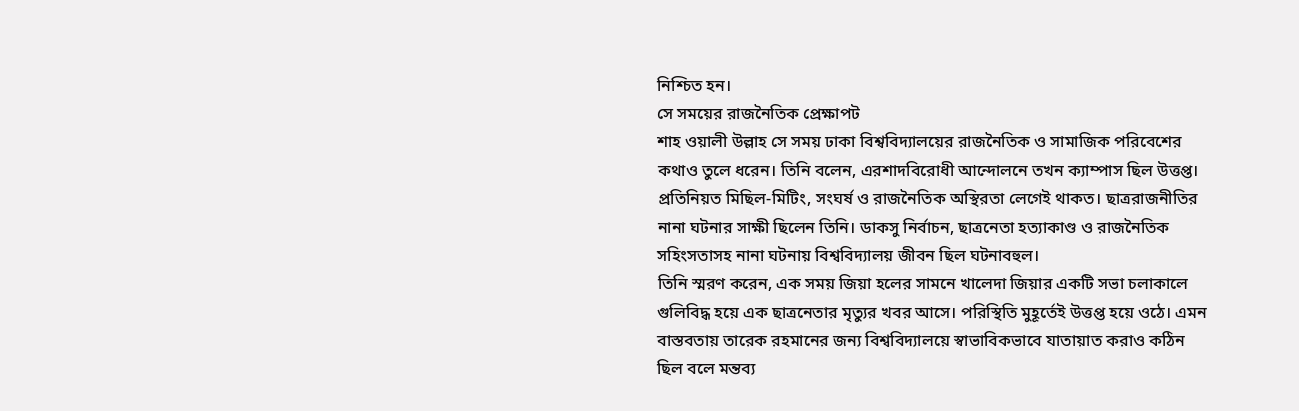নিশ্চিত হন।
সে সময়ের রাজনৈতিক প্রেক্ষাপট
শাহ ওয়ালী উল্লাহ সে সময় ঢাকা বিশ্ববিদ্যালয়ের রাজনৈতিক ও সামাজিক পরিবেশের কথাও তুলে ধরেন। তিনি বলেন, এরশাদবিরোধী আন্দোলনে তখন ক্যাম্পাস ছিল উত্তপ্ত। প্রতিনিয়ত মিছিল-মিটিং, সংঘর্ষ ও রাজনৈতিক অস্থিরতা লেগেই থাকত। ছাত্ররাজনীতির নানা ঘটনার সাক্ষী ছিলেন তিনি। ডাকসু নির্বাচন, ছাত্রনেতা হত্যাকাণ্ড ও রাজনৈতিক সহিংসতাসহ নানা ঘটনায় বিশ্ববিদ্যালয় জীবন ছিল ঘটনাবহুল।
তিনি স্মরণ করেন, এক সময় জিয়া হলের সামনে খালেদা জিয়ার একটি সভা চলাকালে গুলিবিদ্ধ হয়ে এক ছাত্রনেতার মৃত্যুর খবর আসে। পরিস্থিতি মুহূর্তেই উত্তপ্ত হয়ে ওঠে। এমন বাস্তবতায় তারেক রহমানের জন্য বিশ্ববিদ্যালয়ে স্বাভাবিকভাবে যাতায়াত করাও কঠিন ছিল বলে মন্তব্য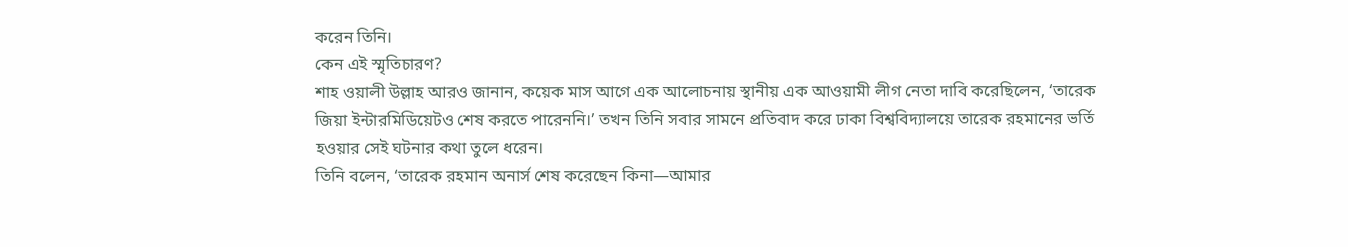করেন তিনি।
কেন এই স্মৃতিচারণ?
শাহ ওয়ালী উল্লাহ আরও জানান, কয়েক মাস আগে এক আলোচনায় স্থানীয় এক আওয়ামী লীগ নেতা দাবি করেছিলেন, ‘তারেক জিয়া ইন্টারমিডিয়েটও শেষ করতে পারেননি।’ তখন তিনি সবার সামনে প্রতিবাদ করে ঢাকা বিশ্ববিদ্যালয়ে তারেক রহমানের ভর্তি হওয়ার সেই ঘটনার কথা তুলে ধরেন।
তিনি বলেন, ‘তারেক রহমান অনার্স শেষ করেছেন কিনা—আমার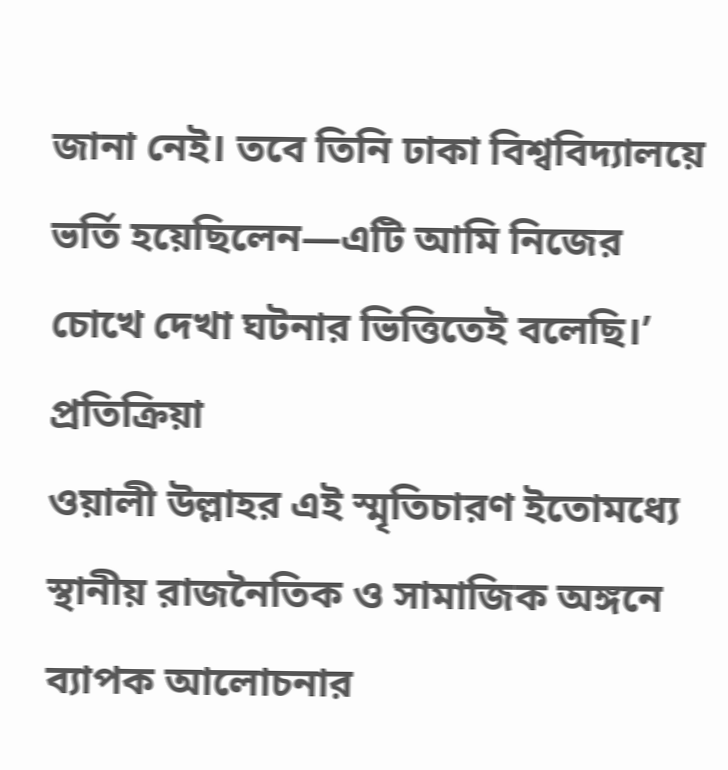জানা নেই। তবে তিনি ঢাকা বিশ্ববিদ্যালয়ে ভর্তি হয়েছিলেন—এটি আমি নিজের চোখে দেখা ঘটনার ভিত্তিতেই বলেছি।’
প্রতিক্রিয়া
ওয়ালী উল্লাহর এই স্মৃতিচারণ ইতোমধ্যে স্থানীয় রাজনৈতিক ও সামাজিক অঙ্গনে ব্যাপক আলোচনার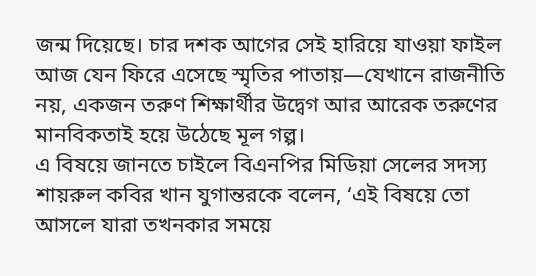জন্ম দিয়েছে। চার দশক আগের সেই হারিয়ে যাওয়া ফাইল আজ যেন ফিরে এসেছে স্মৃতির পাতায়—যেখানে রাজনীতি নয়, একজন তরুণ শিক্ষার্থীর উদ্বেগ আর আরেক তরুণের মানবিকতাই হয়ে উঠেছে মূল গল্প।
এ বিষয়ে জানতে চাইলে বিএনপির মিডিয়া সেলের সদস্য শায়রুল কবির খান যুগান্তরকে বলেন, ‘এই বিষয়ে তো আসলে যারা তখনকার সময়ে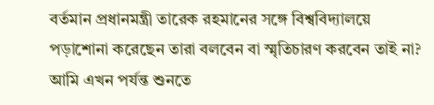বর্তমান প্রধানমন্ত্রী তারেক রহমানের সঙ্গে বিশ্ববিদ্যালয়ে পড়াশোনা করেছেন তারা বলবেন বা স্মৃতিচারণ করবেন তাই না? আমি এখন পর্যন্ত শুনতে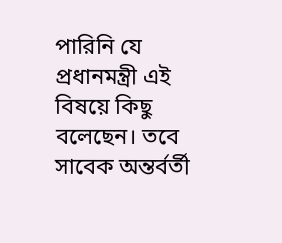পারিনি যে প্রধানমন্ত্রী এই বিষয়ে কিছু বলেছেন। তবে সাবেক অন্তর্বর্তী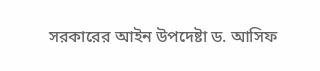সরকারের আইন উপদেষ্টা ড. আসিফ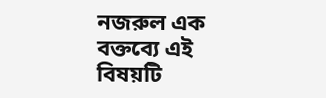নজরুল এক বক্তব্যে এই বিষয়টি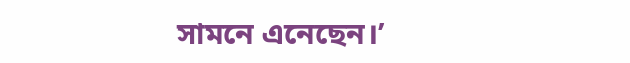সামনে এনেছেন।’